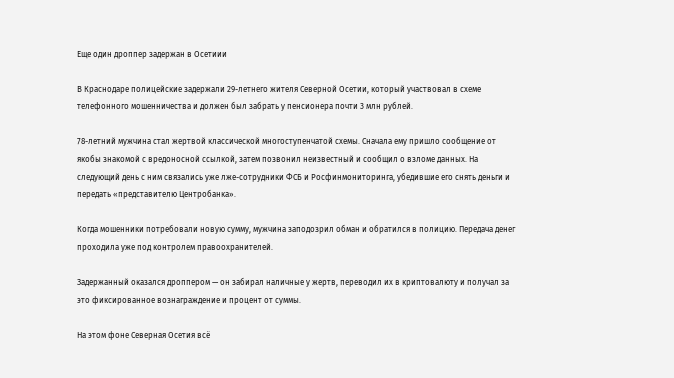Еще один дроппер задержан в Осетиии

В Краснодаре полицейские задержали 29-летнего жителя Северной Осетии, который участвовал в схеме телефонного мошенничества и должен был забрать у пенсионера почти 3 млн рублей.

78-летний мужчина стал жертвой классической многоступенчатой схемы. Сначала ему пришло сообщение от якобы знакомой с вредоносной ссылкой, затем позвонил неизвестный и сообщил о взломе данных. На следующий день с ним связались уже лже-сотрудники ФСБ и Росфинмониторинга, убедившие его снять деньги и передать «представителю Центробанка».

Когда мошенники потребовали новую сумму, мужчина заподозрил обман и обратился в полицию. Передача денег проходила уже под контролем правоохранителей.

Задержанный оказался дроппером — он забирал наличные у жертв, переводил их в криптовалюту и получал за это фиксированное вознаграждение и процент от суммы.

На этом фоне Северная Осетия всё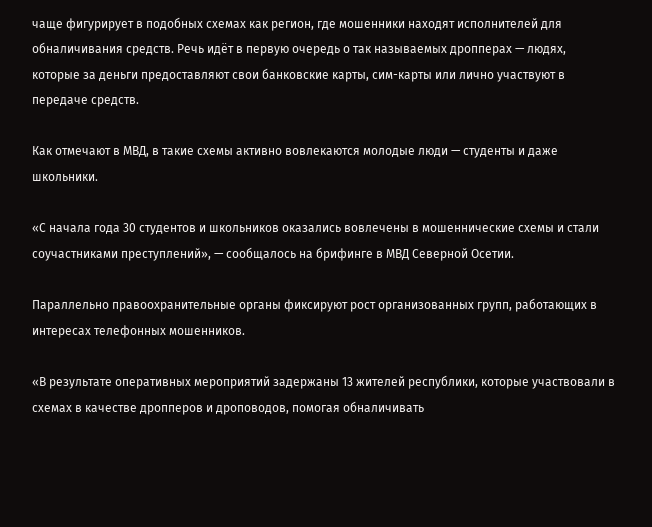чаще фигурирует в подобных схемах как регион, где мошенники находят исполнителей для обналичивания средств. Речь идёт в первую очередь о так называемых дропперах — людях, которые за деньги предоставляют свои банковские карты, сим-карты или лично участвуют в передаче средств.

Как отмечают в МВД, в такие схемы активно вовлекаются молодые люди — студенты и даже школьники.

«С начала года 30 студентов и школьников оказались вовлечены в мошеннические схемы и стали соучастниками преступлений», — сообщалось на брифинге в МВД Северной Осетии.

Параллельно правоохранительные органы фиксируют рост организованных групп, работающих в интересах телефонных мошенников.

«В результате оперативных мероприятий задержаны 13 жителей республики, которые участвовали в схемах в качестве дропперов и дроповодов, помогая обналичивать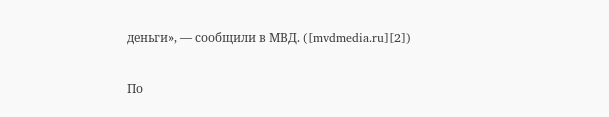деньги», — сообщили в МВД. ([mvdmedia.ru][2])

По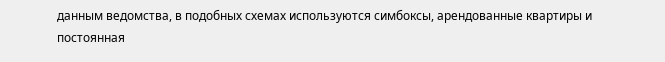данным ведомства, в подобных схемах используются симбоксы, арендованные квартиры и постоянная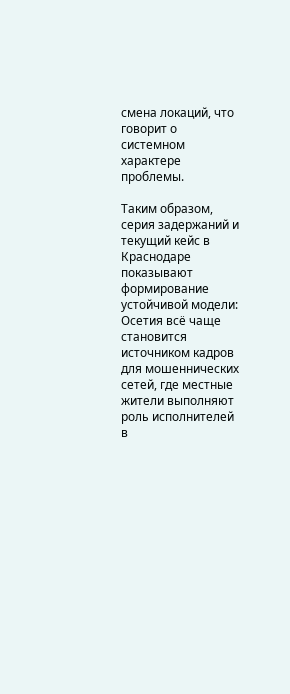смена локаций, что говорит о системном характере проблемы.

Таким образом, серия задержаний и текущий кейс в Краснодаре показывают формирование устойчивой модели: Осетия всё чаще становится источником кадров для мошеннических сетей, где местные жители выполняют роль исполнителей в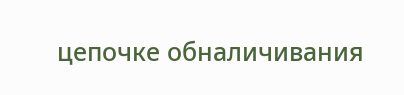цепочке обналичивания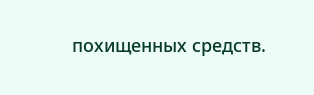похищенных средств.